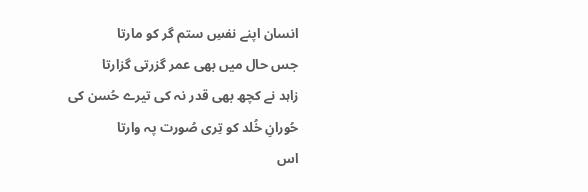انسان اپنے نفسِ ستم گر کو مارتا
جس حال میں بھی عمر گزرتی گزارتا
زاہد نے کچھ بھی قدر نہ کی تیرے حُسن کی
حُورانِ خُلد کو تِری صُورت پہ وارتا
اس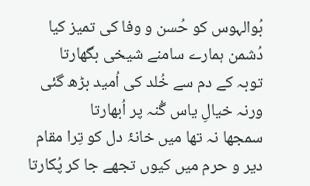بُوالہوس کو حُسن و وفا کی تمیز کیا
دُشمن ہمارے سامنے شیخی بگھارتا
توبہ کے دم سے خُلد کی اُمید بڑھ گئی
ورنہ خیالِ یاس گُنہ پر اُبھارتا
سمجھا نہ تھا میں خانۂ دل کو تِرا مقام
دیر و حرم میں کیوں تجھے جا کر پُکارتا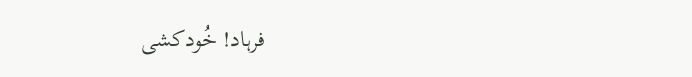فرہاد! خُودکشی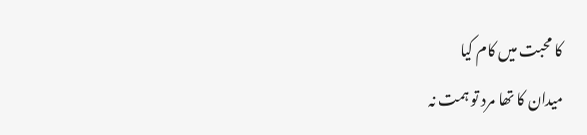کا محبت میں کام کیا
میدان کا تھا مرد تو ہمت نہ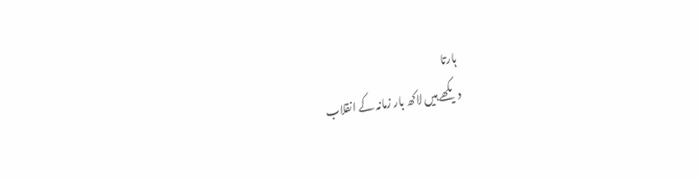ہارتا
دیکھے ہیں لاکھ بار زمانہ کے انقلاب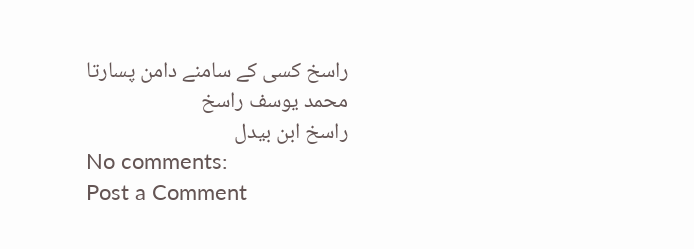راسخ کسی کے سامنے دامن پسارتا
محمد یوسف راسخ
راسخ ابن بیدل
No comments:
Post a Comment